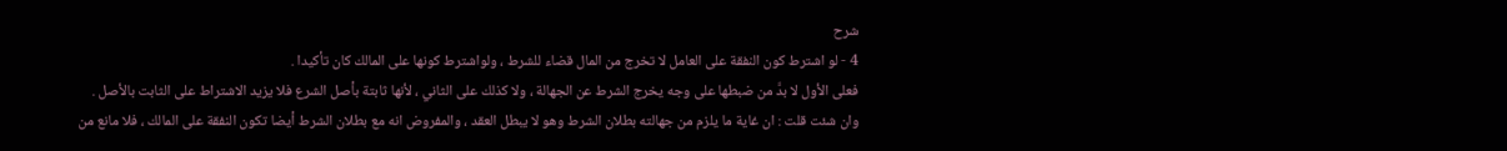شرح
4 - لو اشترط كون النفقة على العامل لا تخرج من المال قضاء للشرط ، ولواشترط كونها على المالك كان تأكيدا .
فعلى الأول لا بدَّ من ضبطها على وجه يخرج الشرط عن الجهالة ، ولا كذلك على الثاني ، لأنها ثابتة بأصل الشرع فلا يزيد الاشتراط على الثابت بالأصل .
وان شئت قلت : ان غاية ما يلزم من جهالته بطلان الشرط وهو لا يبطل العقد ، والمفروض انه مع بطلان الشرط أيضا تكون النفقة على المالك ، فلا مانع من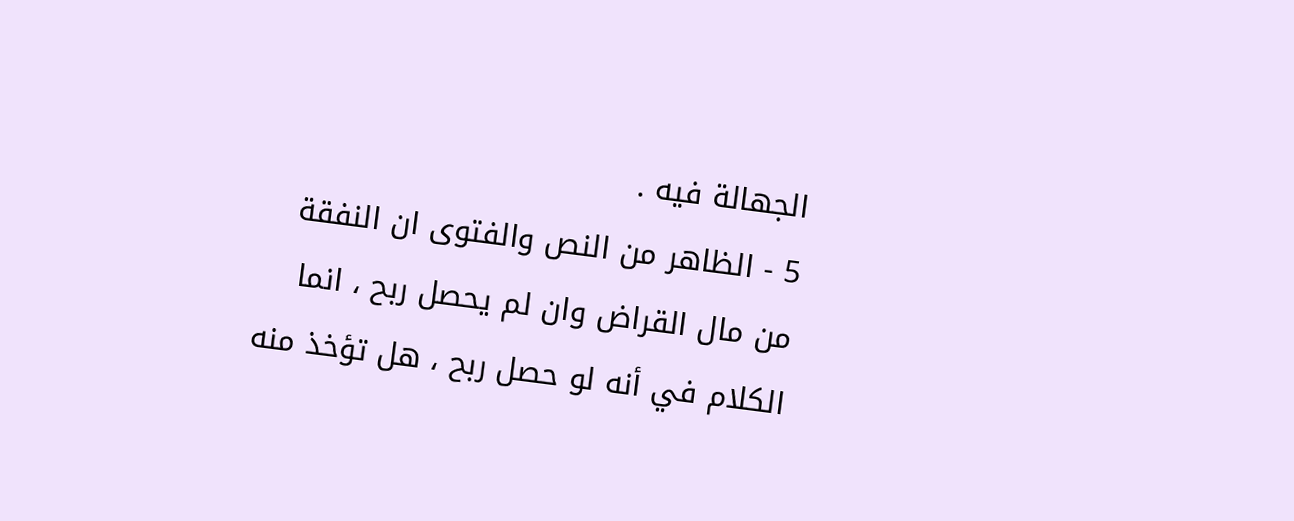الجهالة فيه .
5 - الظاهر من النص والفتوى ان النفقة من مال القراض وان لم يحصل ربح ، انما الكلام في أنه لو حصل ربح ، هل تؤخذ منه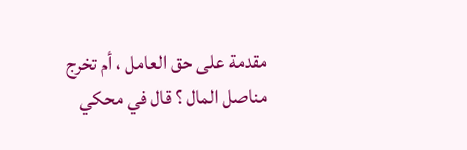مقدمة على حق العامل ، أم تخرج مناصل المال ؟ قال في محكي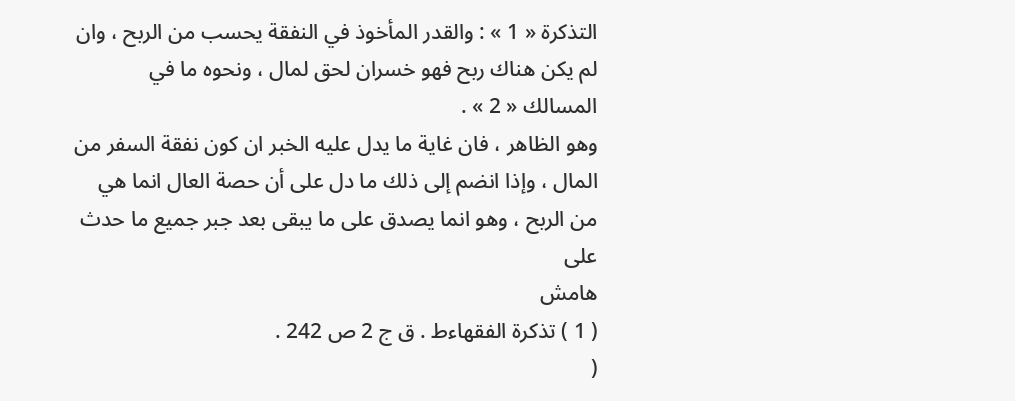التذكرة « 1 » : والقدر المأخوذ في النفقة يحسب من الربح ، وان لم يكن هناك ربح فهو خسران لحق لمال ، ونحوه ما في المسالك « 2 » .
وهو الظاهر ، فان غاية ما يدل عليه الخبر ان كون نفقة السفر من المال ، وإذا انضم إلى ذلك ما دل على أن حصة العال انما هي من الربح ، وهو انما يصدق على ما يبقى بعد جبر جميع ما حدث على
هامش
( 1 ) تذكرة الفقهاءط . ق ج 2 ص 242 .
(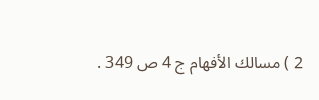2 ) مسالك الأفهام ج 4 ص 349 .